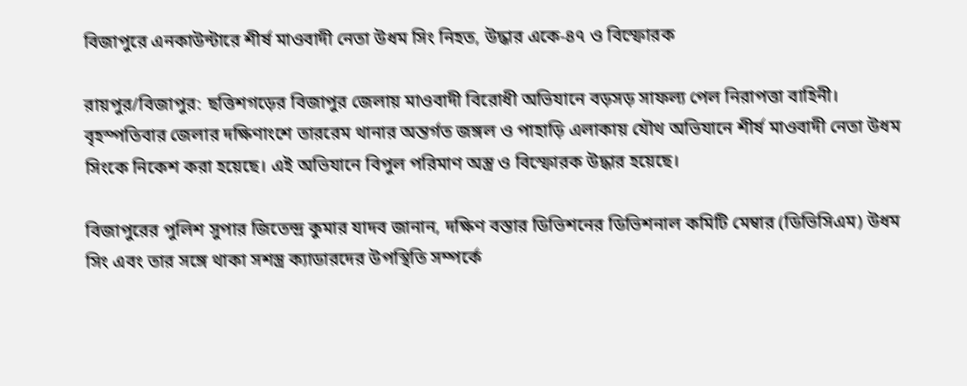বিজাপুরে এনকাউন্টারে শীর্ষ মাওবাদী নেতা উধম সিং নিহত, উদ্ধার একে-৪৭ ও বিস্ফোরক

রায়পুর/বিজাপুর: ছত্তিশগড়ের বিজাপুর জেলায় মাওবাদী বিরোধী অভিযানে বড়সড় সাফল্য পেল নিরাপত্তা বাহিনী। বৃহস্পতিবার জেলার দক্ষিণাংশে তাররেম থানার অন্তর্গত জঙ্গল ও পাহাড়ি এলাকায় যৌথ অভিযানে শীর্ষ মাওবাদী নেতা উধম সিংকে নিকেশ করা হয়েছে। এই অভিযানে বিপুল পরিমাণ অস্ত্র ও বিস্ফোরক উদ্ধার হয়েছে।

বিজাপুরের পুলিশ সুপার জিতেন্দ্র কুমার যাদব জানান, দক্ষিণ বস্তার ডিভিশনের ডিভিশনাল কমিটি মেম্বার (ডিভিসিএম) উধম সিং এবং তার সঙ্গে থাকা সশস্ত্র ক্যাডারদের উপস্থিতি সম্পর্কে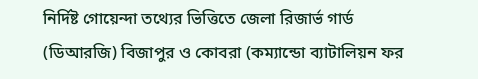নির্দিষ্ট গোয়েন্দা তথ্যের ভিত্তিতে জেলা রিজার্ভ গার্ড (ডিআরজি) বিজাপুর ও কোবরা (কম্যান্ডো ব্যাটালিয়ন ফর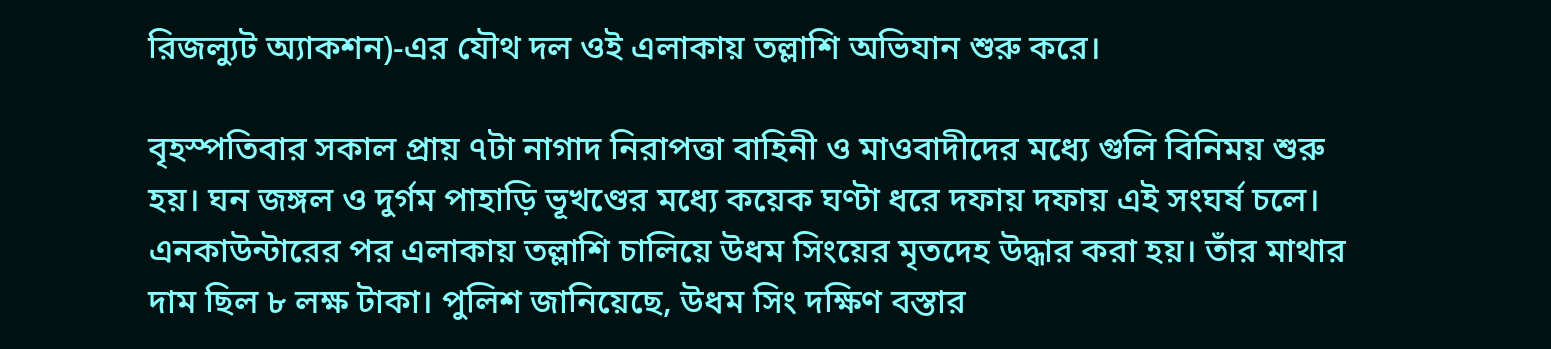রিজল্যুট অ্যাকশন)-এর যৌথ দল ওই এলাকায় তল্লাশি অভিযান শুরু করে।

বৃহস্পতিবার সকাল প্রায় ৭টা নাগাদ নিরাপত্তা বাহিনী ও মাওবাদীদের মধ্যে গুলি বিনিময় শুরু হয়। ঘন জঙ্গল ও দুর্গম পাহাড়ি ভূখণ্ডের মধ্যে কয়েক ঘণ্টা ধরে দফায় দফায় এই সংঘর্ষ চলে। এনকাউন্টারের পর এলাকায় তল্লাশি চালিয়ে উধম সিংয়ের মৃতদেহ উদ্ধার করা হয়। তাঁর মাথার দাম ছিল ৮ লক্ষ টাকা। পুলিশ জানিয়েছে, উধম সিং দক্ষিণ বস্তার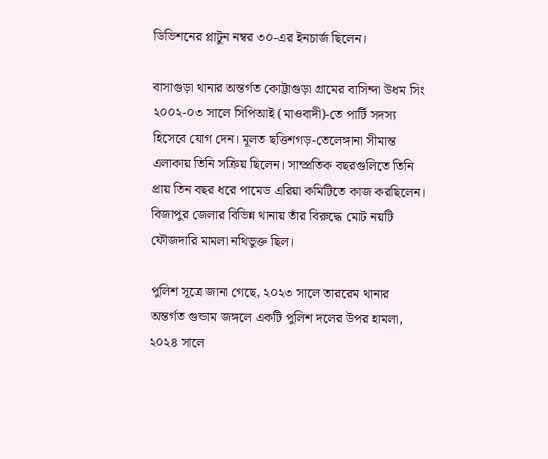ডিভিশনের প্লাটুন নম্বর ৩০-এর ইনচার্জ ছিলেন।

বাসাগুড়া থানার অন্তর্গত কোট্টাগুড়া গ্রামের বাসিন্দা উধম সিং ২০০২-০৩ সালে সিপিআই (মাওবাদী)-তে পার্টি সদস্য হিসেবে যোগ দেন। মূলত ছত্তিশগড়-তেলেঙ্গানা সীমান্ত এলাকায় তিনি সক্রিয় ছিলেন। সাম্প্রতিক বছরগুলিতে তিনি প্রায় তিন বছর ধরে পামেড এরিয়া কমিটিতে কাজ করছিলেন। বিজাপুর জেলার বিভিন্ন থানায় তাঁর বিরুদ্ধে মোট নয়টি ফৌজদারি মামলা নথিভুক্ত ছিল।

পুলিশ সূত্রে জানা গেছে, ২০২৩ সালে তাররেম থানার অন্তর্গত গুন্ডাম জঙ্গলে একটি পুলিশ দলের উপর হামলা, ২০২৪ সালে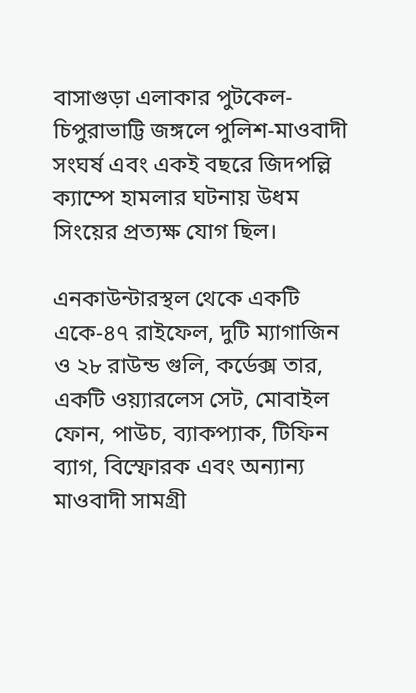বাসাগুড়া এলাকার পুটকেল-চিপুরাভাট্টি জঙ্গলে পুলিশ-মাওবাদী সংঘর্ষ এবং একই বছরে জিদপল্লি ক্যাম্পে হামলার ঘটনায় উধম সিংয়ের প্রত্যক্ষ যোগ ছিল।

এনকাউন্টারস্থল থেকে একটি একে-৪৭ রাইফেল, দুটি ম্যাগাজিন ও ২৮ রাউন্ড গুলি, কর্ডেক্স তার, একটি ওয়্যারলেস সেট, মোবাইল ফোন, পাউচ, ব্যাকপ্যাক, টিফিন ব্যাগ, বিস্ফোরক এবং অন্যান্য মাওবাদী সামগ্রী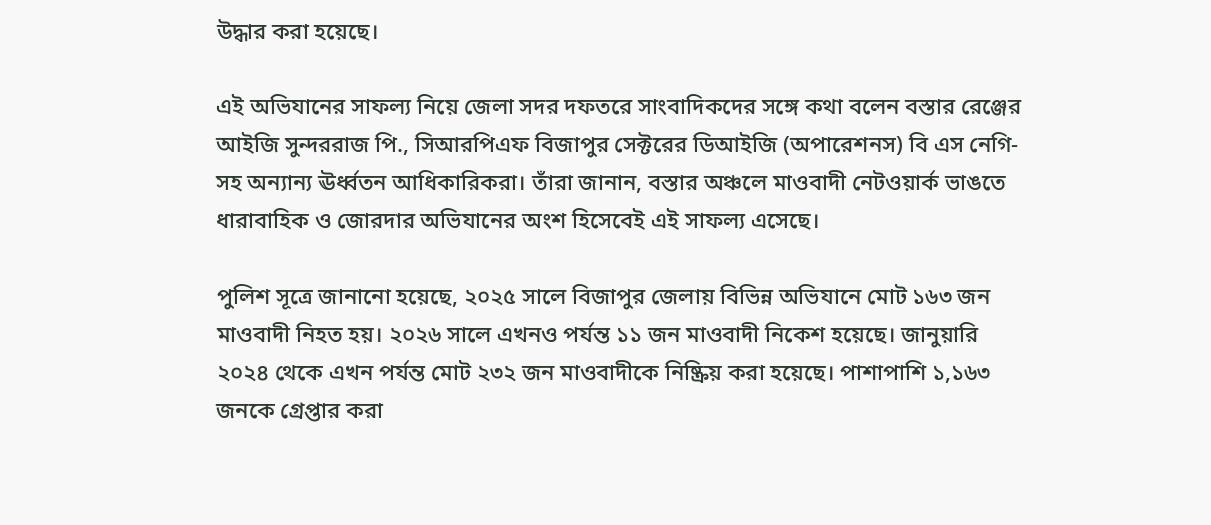উদ্ধার করা হয়েছে।

এই অভিযানের সাফল্য নিয়ে জেলা সদর দফতরে সাংবাদিকদের সঙ্গে কথা বলেন বস্তার রেঞ্জের আইজি সুন্দররাজ পি., সিআরপিএফ বিজাপুর সেক্টরের ডিআইজি (অপারেশনস) বি এস নেগি-সহ অন্যান্য ঊর্ধ্বতন আধিকারিকরা। তাঁরা জানান, বস্তার অঞ্চলে মাওবাদী নেটওয়ার্ক ভাঙতে ধারাবাহিক ও জোরদার অভিযানের অংশ হিসেবেই এই সাফল্য এসেছে।

পুলিশ সূত্রে জানানো হয়েছে, ২০২৫ সালে বিজাপুর জেলায় বিভিন্ন অভিযানে মোট ১৬৩ জন মাওবাদী নিহত হয়। ২০২৬ সালে এখনও পর্যন্ত ১১ জন মাওবাদী নিকেশ হয়েছে। জানুয়ারি ২০২৪ থেকে এখন পর্যন্ত মোট ২৩২ জন মাওবাদীকে নিষ্ক্রিয় করা হয়েছে। পাশাপাশি ১,১৬৩ জনকে গ্রেপ্তার করা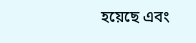হয়েছে এবং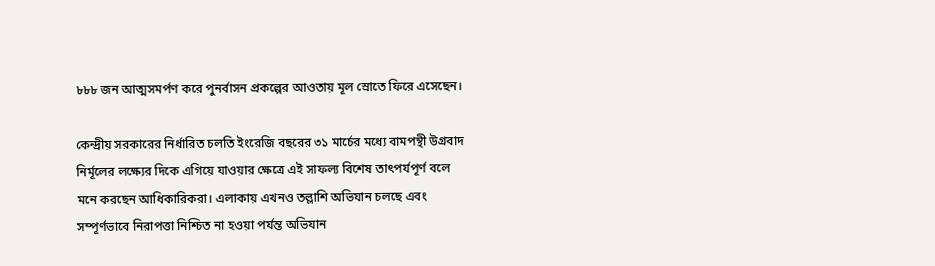৮৮৮ জন আত্মসমর্পণ করে পুনর্বাসন প্রকল্পের আওতায় মূল স্রোতে ফিরে এসেছেন।

কেন্দ্রীয় সরকারের নির্ধারিত চলতি ইংরেজি বছরের ৩১ মার্চের মধ্যে বামপন্থী উগ্রবাদ নির্মূলের লক্ষ্যের দিকে এগিয়ে যাওয়ার ক্ষেত্রে এই সাফল্য বিশেষ তাৎপর্যপূর্ণ বলে মনে করছেন আধিকারিকরা। এলাকায় এখনও তল্লাশি অভিযান চলছে এবং সম্পূর্ণভাবে নিরাপত্তা নিশ্চিত না হওয়া পর্যন্ত অভিযান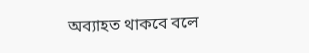অব্যাহত থাকবে বলে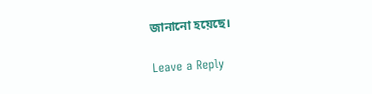জানানো হয়েছে।

Leave a Reply